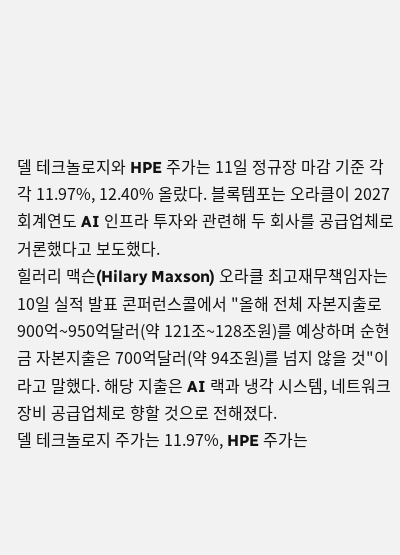델 테크놀로지와 HPE 주가는 11일 정규장 마감 기준 각각 11.97%, 12.40% 올랐다. 블록템포는 오라클이 2027 회계연도 AI 인프라 투자와 관련해 두 회사를 공급업체로 거론했다고 보도했다.
힐러리 맥슨(Hilary Maxson) 오라클 최고재무책임자는 10일 실적 발표 콘퍼런스콜에서 "올해 전체 자본지출로 900억~950억달러(약 121조~128조원)를 예상하며 순현금 자본지출은 700억달러(약 94조원)를 넘지 않을 것"이라고 말했다. 해당 지출은 AI 랙과 냉각 시스템, 네트워크 장비 공급업체로 향할 것으로 전해졌다.
델 테크놀로지 주가는 11.97%, HPE 주가는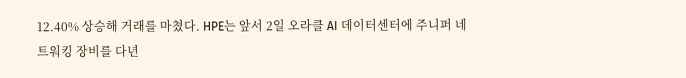12.40% 상승해 거래를 마쳤다. HPE는 앞서 2일 오라클 AI 데이터센터에 주니퍼 네트워킹 장비를 다년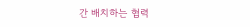간 배치하는 협력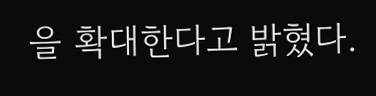을 확대한다고 밝혔다.